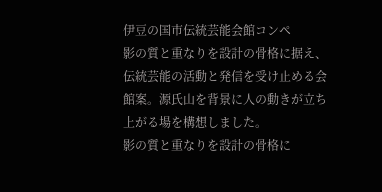伊豆の国市伝統芸能会館コンペ
影の質と重なりを設計の骨格に据え、伝統芸能の活動と発信を受け止める会館案。源氏山を背景に人の動きが立ち上がる場を構想しました。
影の質と重なりを設計の骨格に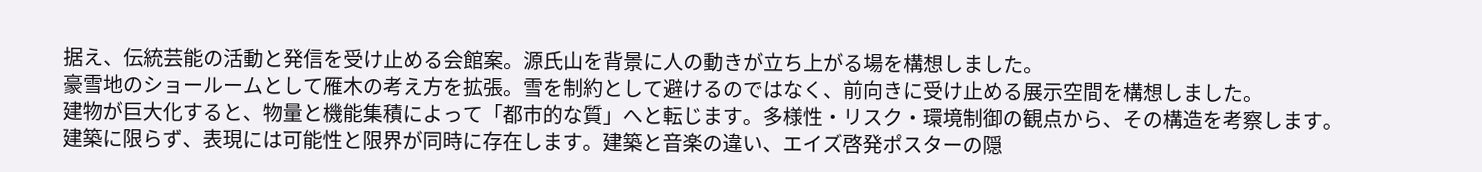据え、伝統芸能の活動と発信を受け止める会館案。源氏山を背景に人の動きが立ち上がる場を構想しました。
豪雪地のショールームとして雁木の考え方を拡張。雪を制約として避けるのではなく、前向きに受け止める展示空間を構想しました。
建物が巨大化すると、物量と機能集積によって「都市的な質」へと転じます。多様性・リスク・環境制御の観点から、その構造を考察します。
建築に限らず、表現には可能性と限界が同時に存在します。建築と音楽の違い、エイズ啓発ポスターの隠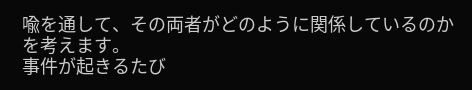喩を通して、その両者がどのように関係しているのかを考えます。
事件が起きるたび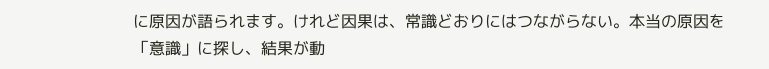に原因が語られます。けれど因果は、常識どおりにはつながらない。本当の原因を「意識」に探し、結果が動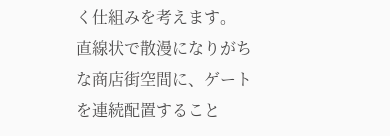く仕組みを考えます。
直線状で散漫になりがちな商店街空間に、ゲートを連続配置すること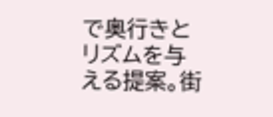で奥行きとリズムを与える提案。街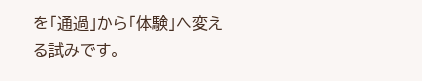を「通過」から「体験」へ変える試みです。